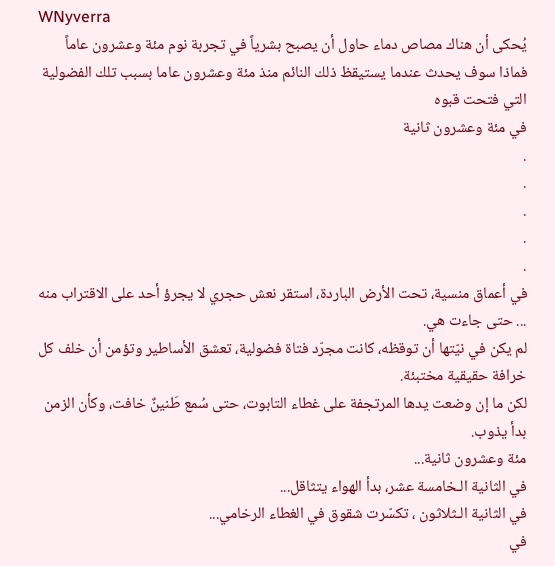WNyverra
يُحكى أن هناك مصاص دماء حاول أن يصبح بشرياً في تجربة نوم مئة وعشرون عاماً
فماذا سوف يحدث عندما يستيقظ ذلك النائم منذ مئة وعشرون عاما بسبب تلك الفضولية التي فتحت قبوه
في مئة وعشرون ثانية
.
.
.
.
.
في أعماق منسية، تحت الأرض الباردة، استقر نعش حجري لا يجرؤ أحد على الاقتراب منه ... حتى جاءت هي.
لم يكن في نيّتها أن توقظه، كانت مجرّد فتاة فضولية، تعشق الأساطير وتؤمن أن خلف كل خرافة حقيقية مختبئة.
لكن ما إن وضعت يدها المرتجفة على غطاء التابوت، حتى سُمع طَنينٌ خافت، وكأن الزمن بدأ يذوب.
مئة وعشرون ثانية...
في الثانية الـخامسة عشر، بدأ الهواء يتثاقل...
في الثانية الـثلاثون ، تكسّرت شقوق في الغطاء الرخامي...
في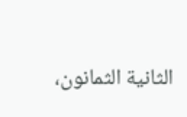الثانية الثمانون،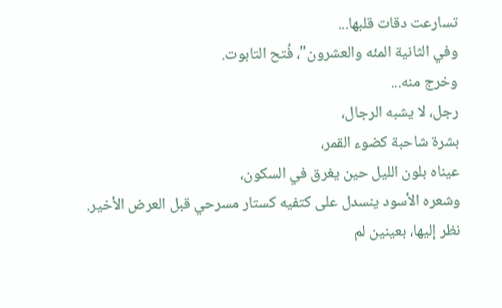تسارعت دقات قلبها...
وفي الثانية المئه والعشرون"، فُتح التابوت.
وخرج منه...
رجل، لا يشبه الرجال،
بشرة شاحبة كضوء القمر،
عيناه بلون الليل حين يغرق في السكون،
وشعره الأسود ينسدل على كتفيه كستار مسرحي قبل العرض الأخير.
نظر إليها، بعينين لم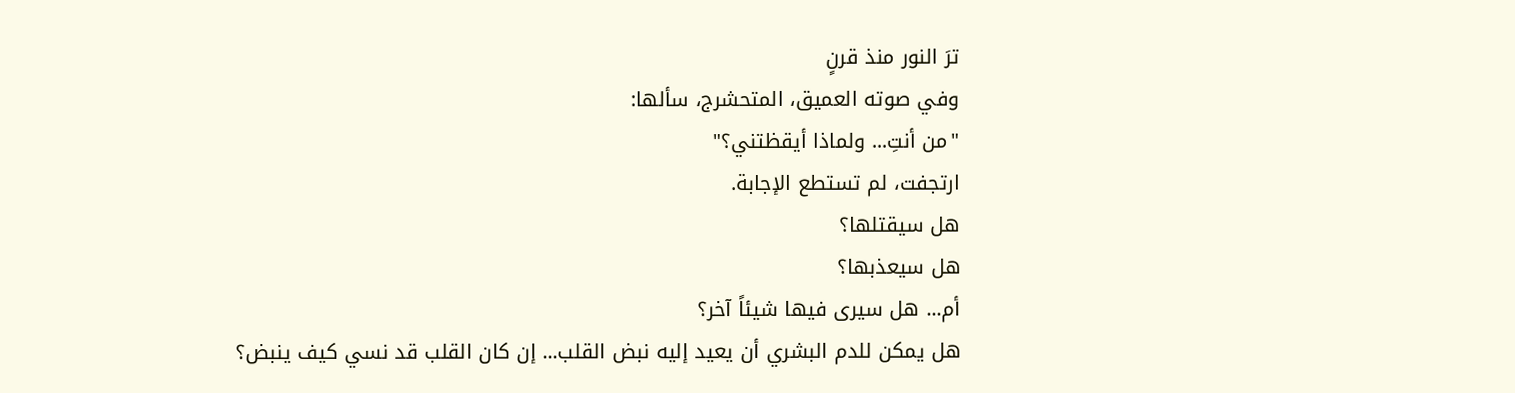ترَ النور منذ قرنٍ
وفي صوته العميق، المتحشرج، سألها:
"من أنتِ... ولماذا أيقظتني؟"
ارتجفت، لم تستطع الإجابة.
هل سيقتلها؟
هل سيعذبها؟
أم... هل سيرى فيها شيئاً آخر؟
هل يمكن للدم البشري أن يعيد إليه نبض القلب... إن كان القلب قد نسي كيف ينبض؟